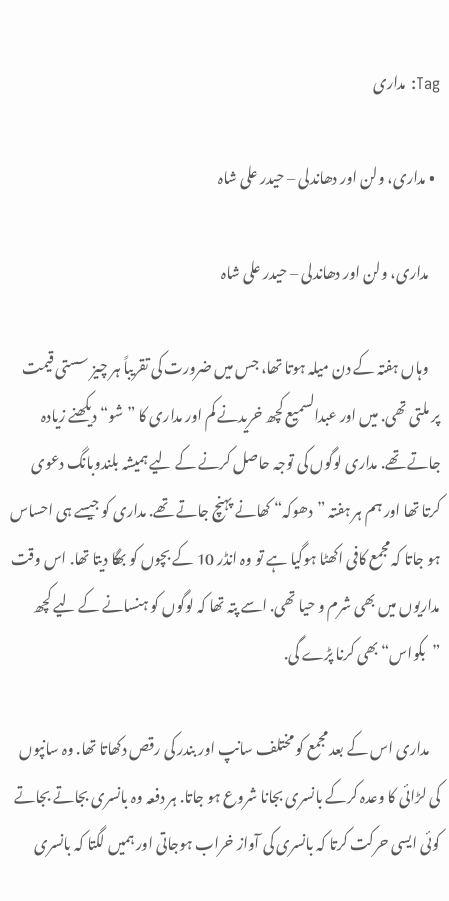Tag: مداری

  • مداری، ولن اور دھاندلی – حیدر علی شاہ

    مداری، ولن اور دھاندلی – حیدر علی شاہ

    وہاں ہفتہ کے دن میلہ ہوتا تھا، جس میں ضرورت کی تقریباً ہر چیز سستی قیمت پر ملتی تھی. میں اور عبدالسمیع کچھ خریدنے کم اور مداری کا ”شو“ دیکھنے زیادہ جاتے تھے. مداری لوگوں کی توجہ حاصل کرنے کے لیے ہمیشہ بلندوبانگ دعوی کرتا تھا اور ہم ہر ہفتہ ”دھوکہ“ کھانے پہنچ جاتے تھے. مداری کو جیسے ہی احساس ہو جاتا کہ مجمع کافی اکھٹا ہوگیا ہے تو وہ انڈر 10 کے بچوں کو بھگا دیتا تھا. اس وقت مداریوں میں بھی شرم و حیا تھی. اسے پتہ تھا کہ لوگوں کو ہنسانے کے لیے کچھ ”بکواس“ بھی کرنا پڑے گی.

    مداری اس کے بعد مجمع کو مختلف سانپ اور بندر کی رقص دکھاتا تھا. وہ سانپوں کی لڑائی کا وعدہ کرکے بانسری بجانا شروع ہو جاتا. ہر دفعہ وہ بانسری بجاتے بجاتے کوئی ایسی حرکت کرتا کہ بانسری کی آواز خراب ہوجاتی اور ہمیں لگتا کہ بانسری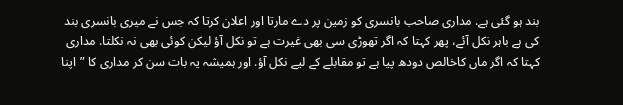بند ہو گئی ہے. مداری صاحب بانسری کو زمین پر دے مارتا اور اعلان کرتا کہ جس نے میری بانسری بند کی ہے باہر نکل آئے، پھر کہتا کہ اگر تھوڑی سی بھی غیرت ہے تو نکل آؤ لیکن کوئی بھی نہ نکلتا. مداری کہتا کہ اگر ماں کاخالص دودھ پیا ہے تو مقابلے کے لیے نکل آؤ. اور ہمیشہ یہ بات سن کر مداری کا ”اپنا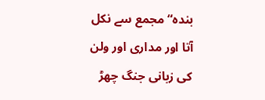بندہ“ مجمع سے نکل آتا اور مداری اور ولن کی زبانی جنگ چھڑ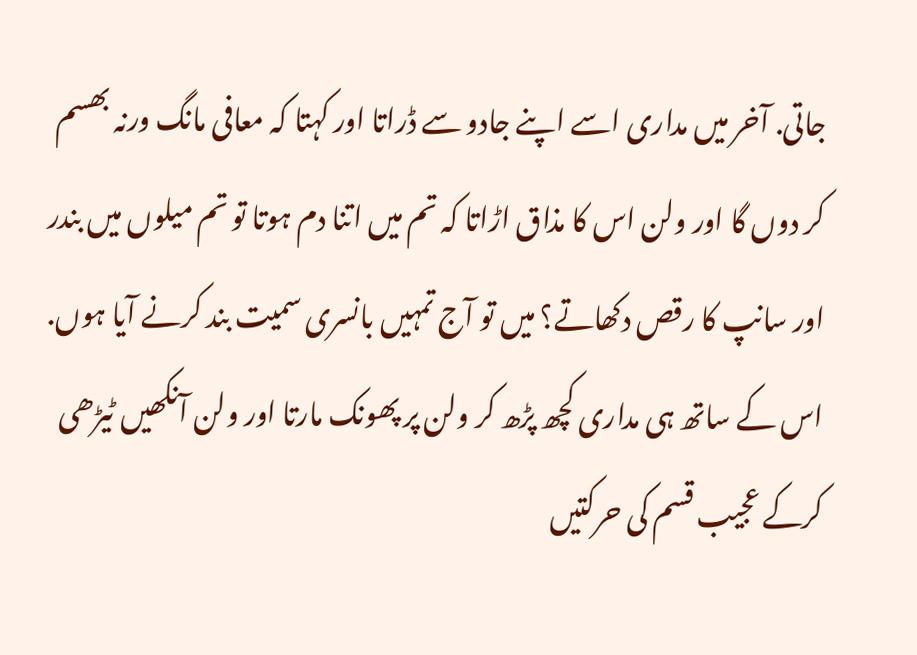جاتی. آخر میں مداری اسے اپنے جادو سے ڈراتا اور کہتا کہ معافی مانگ ورنہ بھسم کر دوں گا اور ولن اس کا مذاق اڑاتا کہ تم میں اتنا دم ہوتا تو تم میلوں میں بندر اور سانپ کا رقص دکھاتے؟ میں تو آج تمہیں بانسری سمیت بند کرنے آیا ہوں. اس کے ساتھ ہی مداری کچھ پڑھ کر ولن پر پھونک مارتا اور ولن آنکھیں ٹیڑھی کرکے عجیب قسم کی حرکتیں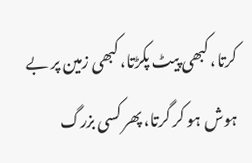کرتا، کبھی پیٹ پکڑتا، کبھی زمین پر بے ہوش ہو کر گرتا، پھر کسی بزرگ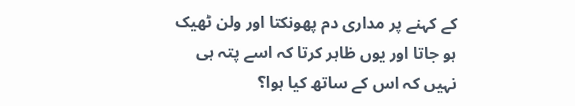کے کہنے پر مداری دم پھونکتا اور ولن ٹھیک ہو جاتا اور یوں ظاہر کرتا کہ اسے پتہ ہی نہیں کہ اس کے ساتھ کیا ہوا؟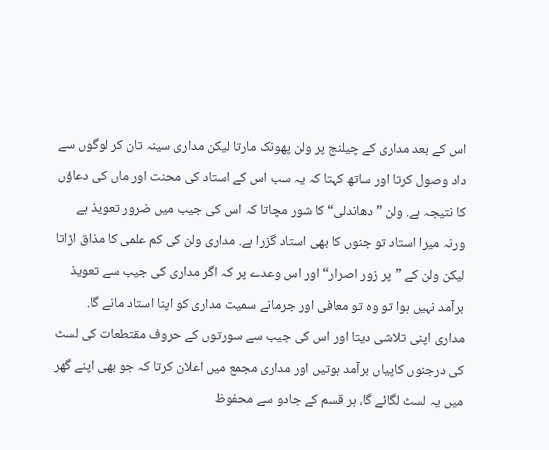اس کے بعد مداری کے چیلنج پر ولن پھونک مارتا لیکن مداری سینہ تان کر لوگوں سے داد وصول کرتا اور ساتھ کہتا کہ یہ سب اس کے استاد کی محنت اور ماں کی دعاؤں کا نتیجہ ہے. ولن ”دھاندلی“ کا شور مچاتا کہ اس کی جیب میں ضرور تعویذ ہے ورنہ میرا استاد تو جنوں کا بھی استاد گزرا ہے. مداری ولن کی کم علمی کا مذاق اڑاتا لیکن ولن کے ”پر زور اصرار“ اور اس وعدے پر کہ اگر مداری کی جیب سے تعویذ برآمد نہیں ہوا تو وہ تو معافی اور جرمانے سمیت مداری کو اپنا استاد مانے گا. مداری اپنی تلاشی دیتا اور اس کی جیب سے سورتوں کے حروف مقتطعات کی لسٹ کی درجنوں کاپیاں برآمد ہوتیں اور مداری مجمع میں اعلان کرتا کہ جو بھی اپنے گھر میں یہ لسٹ لگائے گا، ہر قسم کے جادو سے محفوظ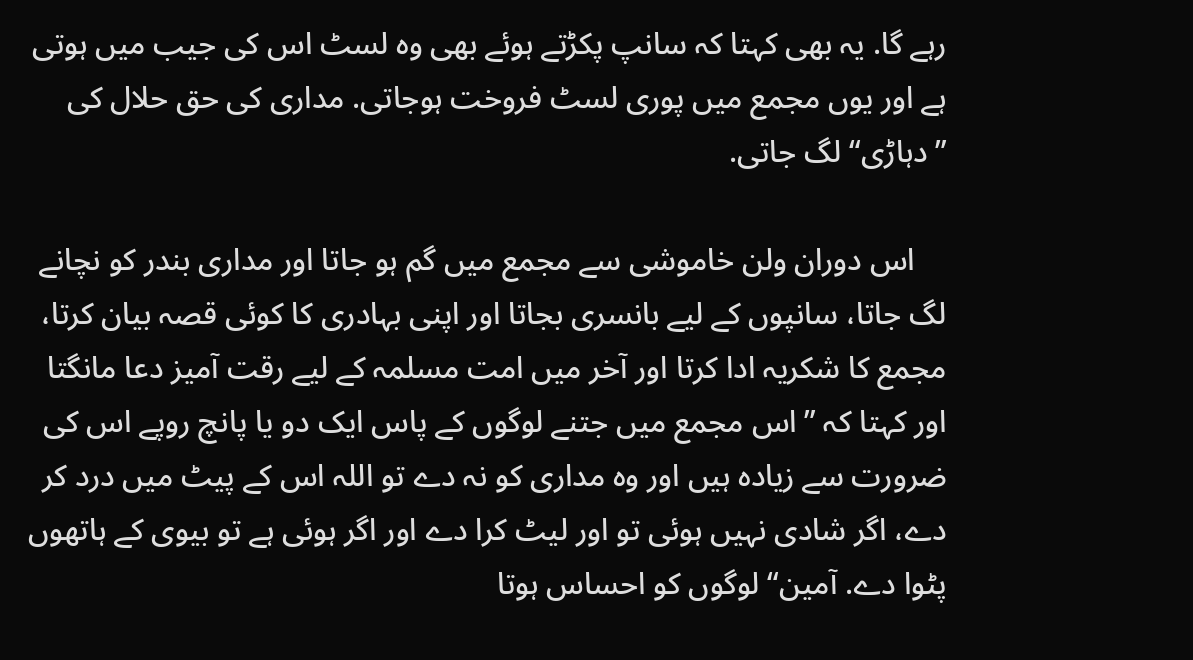رہے گا. یہ بھی کہتا کہ سانپ پکڑتے ہوئے بھی وہ لسٹ اس کی جیب میں ہوتی ہے اور یوں مجمع میں پوری لسٹ فروخت ہوجاتی. مداری کی حق حلال کی ”دہاڑی“ لگ جاتی.

    اس دوران ولن خاموشی سے مجمع میں گم ہو جاتا اور مداری بندر کو نچانے لگ جاتا، سانپوں کے لیے بانسری بجاتا اور اپنی بہادری کا کوئی قصہ بیان کرتا، مجمع کا شکریہ ادا کرتا اور آخر میں امت مسلمہ کے لیے رقت آمیز دعا مانگتا اور کہتا کہ ”اس مجمع میں جتنے لوگوں کے پاس ایک دو یا پانچ روپے اس کی ضرورت سے زیادہ ہیں اور وہ مداری کو نہ دے تو اللہ اس کے پیٹ میں درد کر دے، اگر شادی نہیں ہوئی تو اور لیٹ کرا دے اور اگر ہوئی ہے تو بیوی کے ہاتھوں پٹوا دے. آمین“ لوگوں کو احساس ہوتا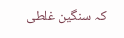کہ سنگین غلطی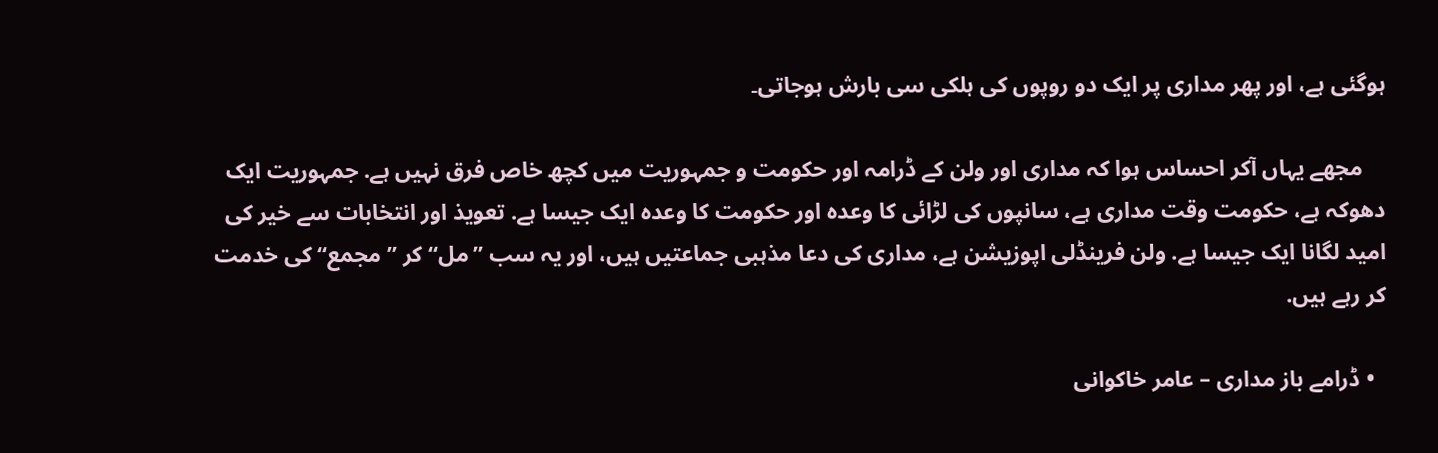ہوگئی ہے، اور پھر مداری پر ایک دو روپوں کی ہلکی سی بارش ہوجاتی۔

    مجھے یہاں آکر احساس ہوا کہ مداری اور ولن کے ڈرامہ اور حکومت و جمہوریت میں کچھ خاص فرق نہیں ہے. جمہوریت ایک دھوکہ ہے، حکومت وقت مداری ہے، سانپوں کی لڑائی کا وعدہ اور حکومت کا وعدہ ایک جیسا ہے. تعویذ اور انتخابات سے خیر کی امید لگانا ایک جیسا ہے. ولن فرینڈلی اپوزیشن ہے، مداری کی دعا مذہبی جماعتیں ہیں، اور یہ سب ”مل“ کر ”مجمع“ کی خدمت کر رہے ہیں.

  • ڈرامے باز مداری – عامر خاکوانی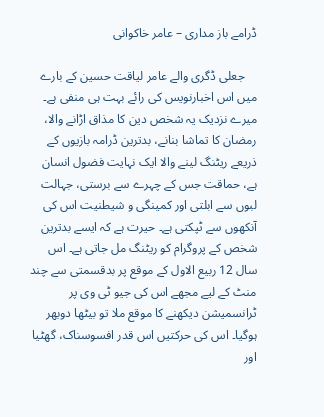ڈرامے باز مداری – عامر خاکوانی

    جعلی ڈگری والے عامر لیاقت حسین کے بارے میں اس اخبارنویس کی رائے بہت ہی منفی ہے۔ میرے نزدیک یہ شخص دین کا مذاق اڑانے والا، رمضان کا تماشا بنانے، بدترین ڈرامہ بازیوں کے ذریعے ریٹنگ لینے والا ایک نہایت فضول انسان ہے، حماقت جس کے چہرے سے برستی، جہالت لبوں سے ابلتی اور کمینگی و شیطنیت اس کی آنکھوں سے ٹپکتی ہے۔ حیرت ہے کہ ایسے بدترین شخص کے پروگرام کو ریٹنگ مل جاتی ہے۔ اس سال 12 ربیع الاول کے موقع پر بدقسمتی سے چند منٹ کے لیے مجھے اس کی جیو ٹی وی پر ٹرانسمیشن دیکھنے کا موقع ملا تو بیٹھا دوبھر ہوگیا۔ اس کی حرکتیں اس قدر افسوسناک، گھٹیا اور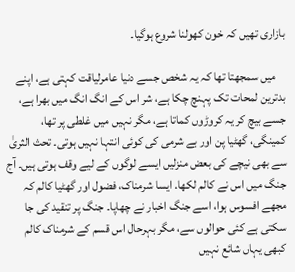بازاری تھیں کہ خون کھولنا شروع ہوگیا۔

    میں سمجھتا تھا کہ یہ شخص جسے دنیا عامرلیاقت کہتی ہے، اپنے بدترین لمحات تک پہنچ چکا ہے، شر اس کے انگ انگ میں بھرا ہے، جسے بیچ کر یہ کروڑوں کماتا ہے، مگر نہیں میں غلطی پر تھا، کمینگی، گھٹیا پن اور بے شرمی کی کوئی انتہا نہیں ہوتی۔ تحث الثریٰ سے بھی نیچے کی بعض منزلیں ایسے لوگوں کے لیے وقف ہوتی ہیں۔ آج جنگ میں اس نے کالم لکھا. ایسا شرمناک، فضول اور گھٹیا کالم کہ مجھے افسوس ہوا، اسے جنگ اخبار نے چھاپا۔ جنگ پر تنقید کی جا سکتی ہے کئی حوالوں سے، مگر بہرحال اس قسم کے شرمناک کالم کبھی یہاں شائع نہیں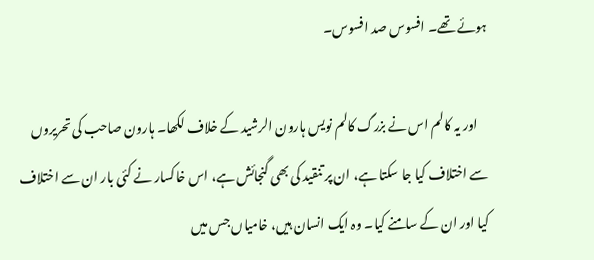ہوئے تھے۔ افسوس صد افسوس۔

    اور یہ کالم اس نے بزرگ کالم نویس ہارون الرشید کے خلاف لکھا۔ ہارون صاحب کی تحریروں سے اختلاف کیا جا سکتا ہے، ان پر تنقید کی بھی گنجائش ہے، اس خاکسار نے کئی بار ان سے اختلاف کیا اور ان کے سامنے کیا۔ وہ ایک انسان ہیں، خامیاں جس میں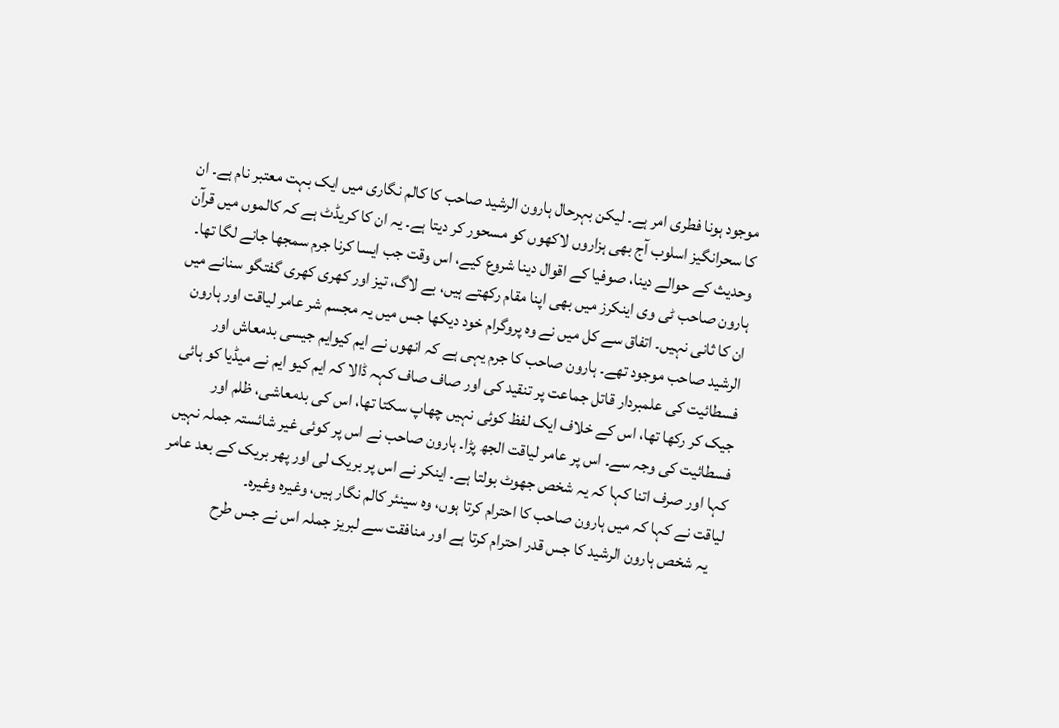موجود ہونا فطری امر ہے۔ لیکن بہرحال ہارون الرشید صاحب کا کالم نگاری میں ایک بہت معتبر نام ہے۔ ان کا سحرانگیز اسلوب آج بھی ہزاروں لاکھوں کو مسحور کر دیتا ہے۔ یہ ان کا کریڈٹ ہے کہ کالموں میں قرآن وحدیث کے حوالے دینا، صوفیا کے اقوال دینا شروع کیے، اس وقت جب ایسا کرنا جرم سمجھا جانے لگا تھا۔ ہارون صاحب ٹی وی اینکرز میں بھی اپنا مقام رکھتے ہیں، بے لاگ، تیز اور کھری کھری گفتگو سنانے میں ان کا ثانی نہیں۔ اتفاق سے کل میں نے وہ پروگرام خود دیکھا جس میں یہ مجسم شر عامر لیاقت اور ہارون الرشید صاحب موجود تھے۔ ہارون صاحب کا جرم یہی ہے کہ انھوں نے ایم کیوایم جیسی بدمعاش اور فسطائیت کی علمبردار قاتل جماعت پر تنقید کی اور صاف صاف کہہ ڈالا کہ ایم کیو ایم نے میڈیا کو ہائی جیک کر رکھا تھا، اس کے خلاف ایک لفظ کوئی نہیں چھاپ سکتا تھا، اس کی بدمعاشی، ظلم اور فسطائیت کی وجہ سے۔ اس پر عامر لیاقت الجھ پڑا۔ ہارون صاحب نے اس پر کوئی غیر شائستہ جملہ نہیں کہا اور صرف اتنا کہا کہ یہ شخص جھوٹ بولتا ہے۔ اینکر نے اس پر بریک لی اور پھر بریک کے بعد عامر لیاقت نے کہا کہ میں ہارون صاحب کا احترام کرتا ہوں، وہ سینئر کالم نگار ہیں، وغیرہ وغیرہ۔
    یہ شخص ہارون الرشید کا جس قدر احترام کرتا ہے اور منافقت سے لبریز جملہ اس نے جس طرح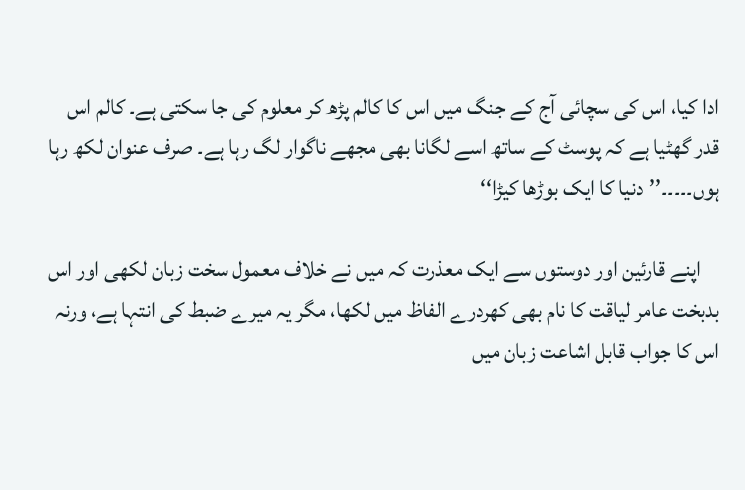ادا کیا، اس کی سچائی آج کے جنگ میں اس کا کالم پڑھ کر معلوم کی جا سکتی ہے۔ کالم اس قدر گھٹیا ہے کہ پوسٹ کے ساتھ اسے لگانا بھی مجھے ناگوار لگ رہا ہے۔ صرف عنوان لکھ رہا ہوں۔۔۔۔۔’’دنیا کا ایک بوڑھا کیڑا‘‘

    اپنے قارئین اور دوستوں سے ایک معذرت کہ میں نے خلاف معمول سخت زبان لکھی اور اس بدبخت عامر لیاقت کا نام بھی کھردرے الفاظ میں لکھا، مگر یہ میرے ضبط کی انتہا ہے، ورنہ اس کا جواب قابل اشاعت زبان میں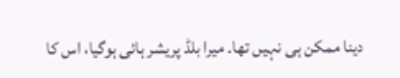دینا ممکن ہی نہیں تھا۔ میرا بلڈ پریشر ہائی ہوگیا، اس کا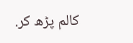کالم پڑھ کر.